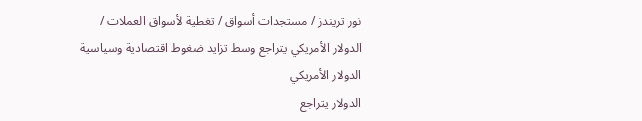نور تريندز / مستجدات أسواق / تغطية لأسواق العملات / الدولار الأمريكي يتراجع وسط تزايد ضغوط اقتصادية وسياسية
الدولار الأمريكي
الدولار يتراجع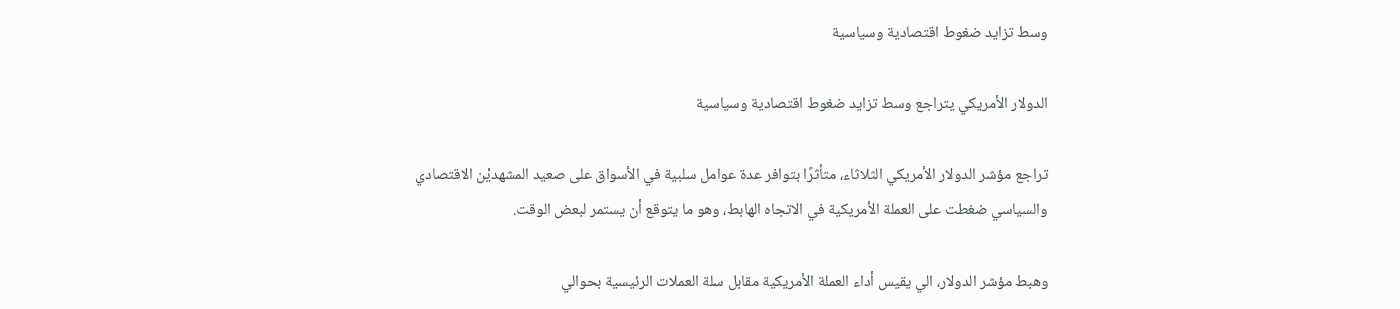وسط تزايد ضغوط اقتصادية وسياسية

الدولار الأمريكي يتراجع وسط تزايد ضغوط اقتصادية وسياسية

تراجع مؤشر الدولار الأمريكي الثلاثاء، متأثرًا بتوافر عدة عوامل سلبية في الأسواق على صعيد المشهديْن الاقتصادي والسياسي ضغطت على العملة الأمريكية في الاتجاه الهابط، وهو ما يتوقع أن يستمر لبعض الوقت.

وهبط مؤشر الدولار، الي يقيس أداء العملة الأمريكية مقابل سلة العملات الرئيسية بحوالي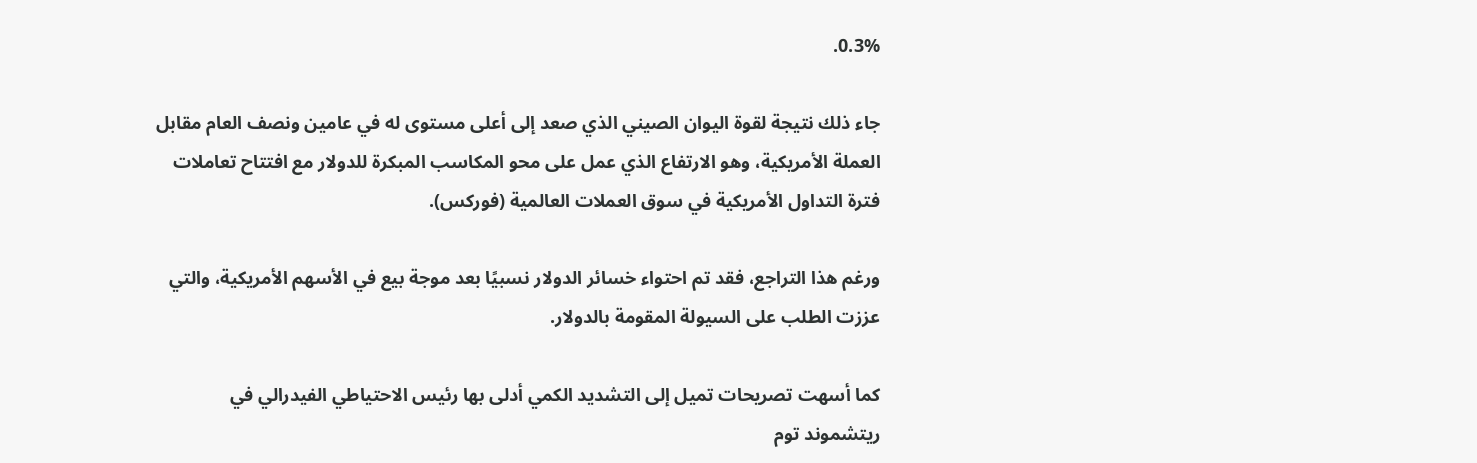0.3%.

جاء ذلك نتيجة لقوة اليوان الصيني الذي صعد إلى أعلى مستوى له في عامين ونصف العام مقابل العملة الأمريكية، وهو الارتفاع الذي عمل على محو المكاسب المبكرة للدولار مع افتتاح تعاملات فترة التداول الأمريكية في سوق العملات العالمية (فوركس).

ورغم هذا التراجع، فقد تم احتواء خسائر الدولار نسبيًا بعد موجة بيع في الأسهم الأمريكية، والتي عززت الطلب على السيولة المقومة بالدولار.

كما أسهت تصريحات تميل إلى التشديد الكمي أدلى بها رئيس الاحتياطي الفيدرالي في ريتشموند توم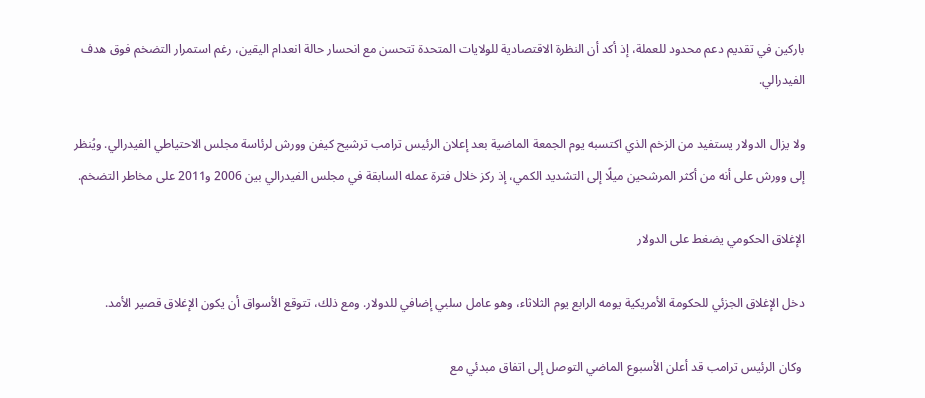باركين في تقديم دعم محدود للعملة، إذ أكد أن النظرة الاقتصادية للولايات المتحدة تتحسن مع انحسار حالة انعدام اليقين، رغم استمرار التضخم فوق هدف الفيدرالي.

ولا يزال الدولار يستفيد من الزخم الذي اكتسبه يوم الجمعة الماضية بعد إعلان الرئيس ترامب ترشيح كيفن وورش لرئاسة مجلس الاحتياطي الفيدرالي. ويُنظر إلى وورش على أنه من أكثر المرشحين ميلًا إلى التشديد الكمي، إذ ركز خلال فترة عمله السابقة في مجلس الفيدرالي بين 2006 و2011 على مخاطر التضخم.

الإغلاق الحكومي يضغط على الدولار

دخل الإغلاق الجزئي للحكومة الأمريكية يومه الرابع يوم الثلاثاء، وهو عامل سلبي إضافي للدولار. ومع ذلك، تتوقع الأسواق أن يكون الإغلاق قصير الأمد.

 وكان الرئيس ترامب قد أعلن الأسبوع الماضي التوصل إلى اتفاق مبدئي مع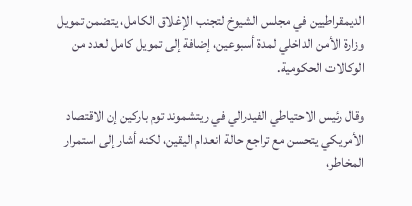الديمقراطيين في مجلس الشيوخ لتجنب الإغلاق الكامل، يتضمن تمويل وزارة الأمن الداخلي لمدة أسبوعين، إضافة إلى تمويل كامل لعدد من الوكالات الحكومية.

وقال رئيس الاحتياطي الفيدرالي في ريتشموند توم باركين إن الاقتصاد الأمريكي يتحسن مع تراجع حالة انعدام اليقين، لكنه أشار إلى استمرار المخاطر،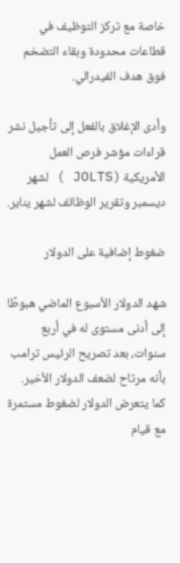خاصة مع تركز التوظيف في قطاعات محدودة وبقاء التضخم فوق هدف الفيدرالي.

وأدى الإغلاق بالفعل إلى تأجيل نشر قراءات مؤشر فرص العمل الأمريكية (JOLTS ) لشهر ديسمبر وتقرير الوظائف لشهر يناير.

ضغوط إضافية على الدولار

شهد الدولار الأسبوع الماضي هبوطًا إلى أدنى مستوى له في أربع سنوات، بعد تصريح الرئيس ترامب بأنه مرتاح لضعف الدولار الأخير. كما يتعرض الدولار لضغوط مستمرة مع قيام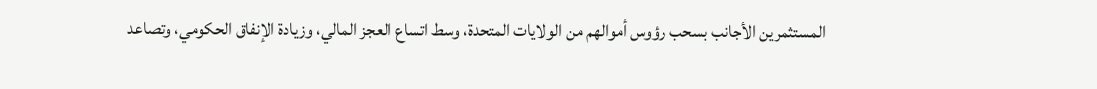المستثمرين الأجانب بسحب رؤوس أموالهم من الولايات المتحدة، وسط اتساع العجز المالي، وزيادة الإنفاق الحكومي، وتصاعد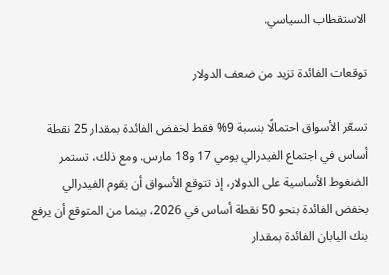الاستقطاب السياسي.

توقعات الفائدة تزيد من ضعف الدولار

تسعّر الأسواق احتمالًا بنسبة 9% فقط لخفض الفائدة بمقدار 25 نقطة أساس في اجتماع الفيدرالي يومي 17 و18 مارس. ومع ذلك، تستمر الضغوط الأساسية على الدولار، إذ تتوقع الأسواق أن يقوم الفيدرالي بخفض الفائدة بنحو 50 نقطة أساس في 2026، بينما من المتوقع أن يرفع بنك اليابان الفائدة بمقدار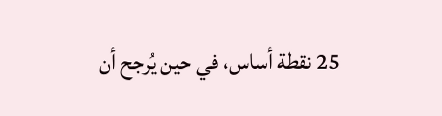25 نقطة أساس، في حين يُرجح أن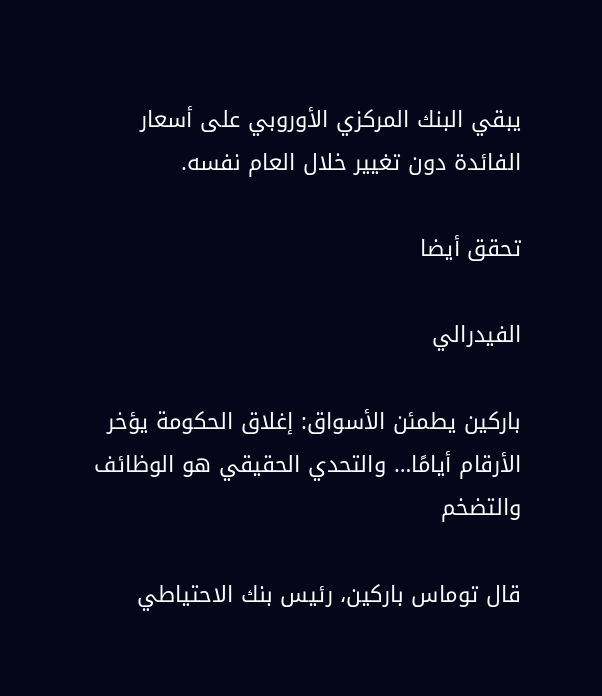يبقي البنك المركزي الأوروبي على أسعار الفائدة دون تغيير خلال العام نفسه.

تحقق أيضا

الفيدرالي

باركين يطمئن الأسواق: إغلاق الحكومة يؤخر الأرقام أيامًا… والتحدي الحقيقي هو الوظائف والتضخم

قال توماس باركين، رئيس بنك الاحتياطي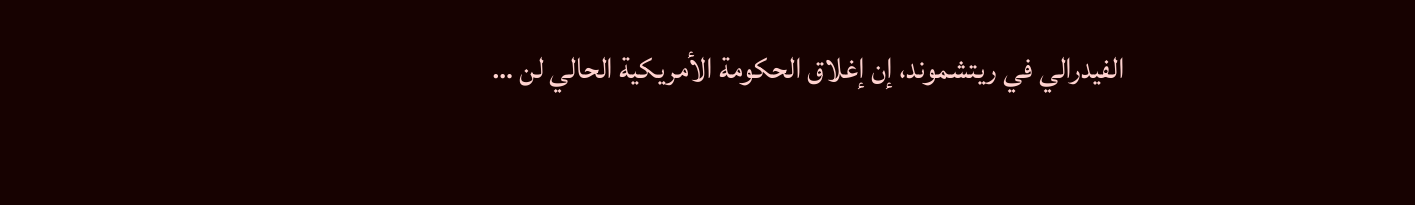الفيدرالي في ريتشموند، إن إغلاق الحكومة الأمريكية الحالي لن …